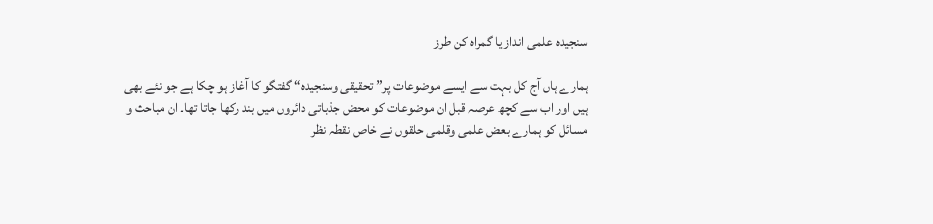سنجیدہ علمی انداز یا گمراہ کن طرز

ہمارے ہاں آج کل بہت سے ایسے موضوعات پر” تحقیقی وسنجیدہ“ گفتگو کا آغاز ہو چکا ہے جو نئے بھی ہیں اور اب سے کچھ عرصہ قبل ان موضوعات کو محض جذباتی دائروں میں بند رکھا جاتا تھا۔ ان مباحث و مسائل کو ہمارے بعض علمی وقلمی حلقوں نے خاص نقطہ نظر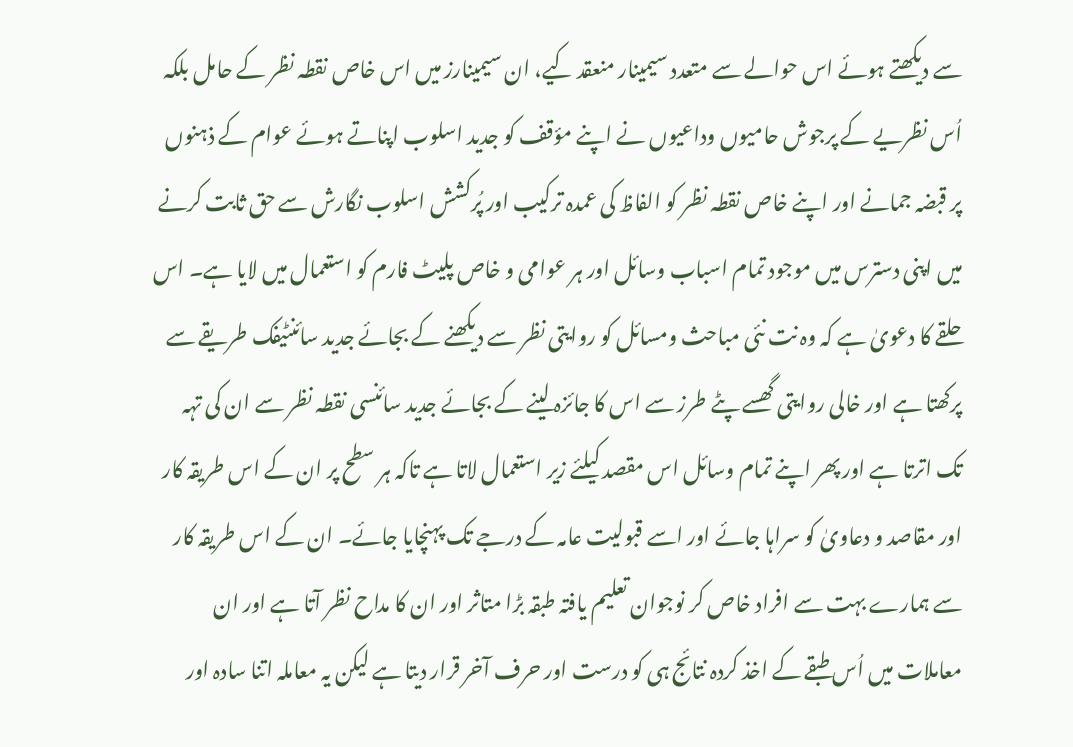سے دیکھتے ہوئے اس حوالے سے متعدد سیمینار منعقد کیے، ان سیمینارز میں اس خاص نقطہ نظر کے حامل بلکہ اُس نظریے کے پرجوش حامیوں وداعیوں نے اپنے مؤقف کو جدید اسلوب اپناتے ہوئے عوام کے ذہنوں پر قبضہ جمانے اور اپنے خاص نقطہ نظر کو الفاظ کی عمدہ ترکیب اور پُرکشش اسلوب نگارش سے حق ثابت کرنے میں اپنی دسترس میں موجود تمام اسباب وسائل اور ہر عوامی و خاص پلیٹ فارم کو استعمال میں لایا ہے۔ اس حلقے کا دعویٰ ہے کہ وہ نت نئی مباحث ومسائل کو روایتی نظر سے دیکھنے کے بجائے جدید سائنٹیفک طریقے سے پرکھتا ہے اور خالی روایتی گھسے پٹے طرز سے اس کا جائزہ لینے کے بجائے جدید سائنسی نقطہ نظر سے ان کی تہہ تک اترتا ہے اور پھر اپنے تمام وسائل اس مقصد کیلئے زیر استعمال لاتا ہے تاکہ ہر سطح پر ان کے اس طریقہ کار اور مقاصد و دعاویٰ کو سراہا جائے اور اسے قبولیت عامہ کے درجے تک پہنچایا جائے۔ ان کے اس طریقہ کار سے ہمارے بہت سے افراد خاص کر نوجوان تعلیم یافتہ طبقہ بڑا متاثر اور ان کا مداح نظر آتا ہے اور ان معاملات میں اُس طبقے کے اخذ کردہ نتائج ہی کو درست اور حرف آخر قرار دیتا ہے لیکن یہ معاملہ اتنا سادہ اور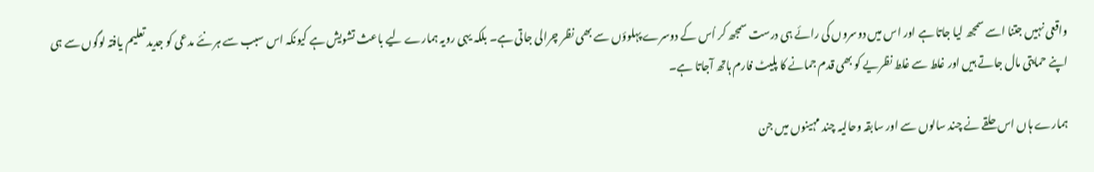واقعی نہیں جتنا اسے سمجھ لیا جاتا ہے اور اس میں دوسروں کی رائے ہی درست سمجھ کر اُس کے دوسرے پہلوؤں سے بھی نظر چرالی جاتی ہے۔ بلکہ یہی رویہ ہمارے لیے باعث تشویش ہے کیونکہ اس سبب سے ہر نئے مدعی کو جدید تعلیم یافتہ لوگوں سے ہی اپنے حمایتی مال جاتے ہیں اور غلط سے غلط نظریے کو بھی قدم جمانے کا پلیٹ فارم ہاتھ آجاتا ہے۔

ہمارے ہاں اس حلقے نے چند سالوں سے اور سابقہ وحالیہ چند مہینوں میں جن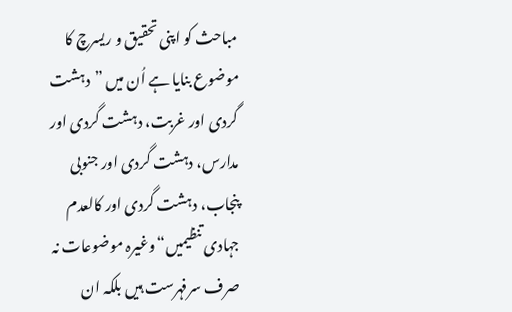مباحث کو اپنی تحقیق و ریسرچ کا موضوع بنایا ہے اُن میں ”دہشت گردی اور غربت، دہشت گردی اور مدارس، دہشت گردی اور جنوبی پنجاب، دہشت گردی اور کالعدم جہادی تنظیمیں“وغیرہ موضوعات نہ صرف سرفہرست ہیں بلکہ ان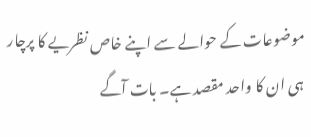موضوعات کے حوالے سے اپنے خاص نظریے کا پرچار ہی ان کا واحد مقصد ہے۔ بات آگے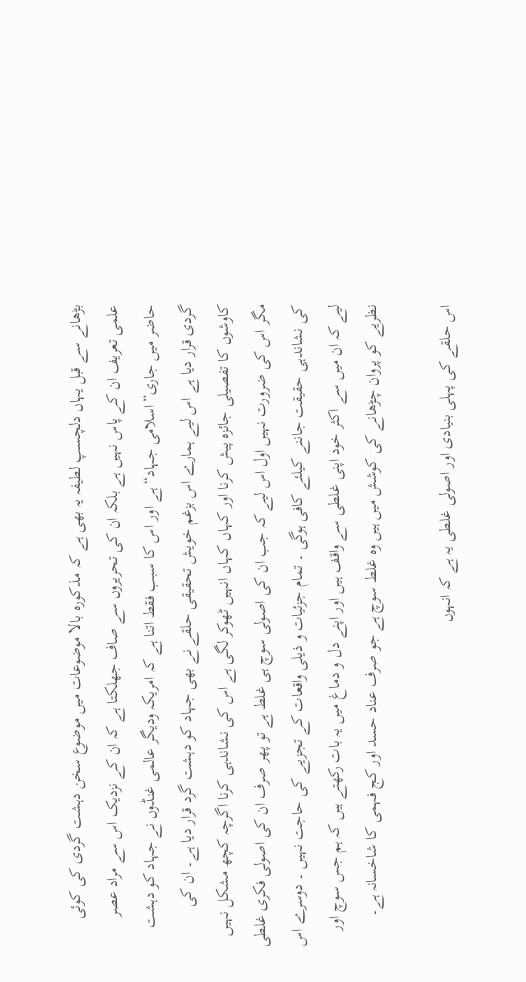بڑھانے سے قبل یہاں دلچسپ لطیفہ یہ بھی ہے کہ مذکورہ بالا موضوعات میں موضوع سخن دہشت گردی کی کوئی علمی تعریف ان کے پاس نہیں ہے بلکہ ان کی تحریروں سے صاف جھلکتا ہے کہ ان کے نزدیک اس سے مراد عصر حاضر میں جاری”اسلامی جہاد“ ہے اور اس کا سبب فقط اتنا ہے کہ امریکہ ودیگر عالمی غنڈوں نے جہاد کو دہشت گردی قرار دیا ہے اس لیے ہمارے اس بزغم خویش تحقیقی حلقے نے بھی جہاد کو دہشت گرد قرار دیا ہے۔ ان کی کاوشوں کا تفصیلی جائزہ پیش کرنا اور کہاں کہاں انہیں ٹھوکر لگی ہے اس کی نشاندہی کرنا اگرچہ کچھ مشکل نہیں مگر اس کی ضرورت نہیں اول اس لیے کہ جب ان کی اصولی سوچ ہی غلط ہے تو پھر صرف ان کی اصولی فکری غلطی کی نشاندہی حقیقت جاننے کیلئے کافی ہوگی ۔ تمام جزئیات و ذیلی واقعات کے تجزیے کی حاجت نہیں ۔ دوسرے اس لیے کہ ان میں سے اکثر خود اپنی غلطی سے واقف ہیں اور اپنے دل و دماغ میں یہ بات رکھتے ہیں کہ ہم جس سوچ اور نظریے کو پروان چڑھانے کی کوشش میں ہیں وہ غلط سوچ ہے جو صرف عناد حسد اور کج فہمی کا شاخسانہ ہے۔

اس حلقے کی پہلی بنیادی اور اصولی غلطی یہ ہے کہ انہوں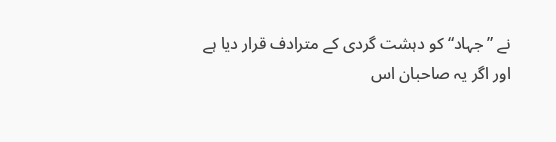نے ”جہاد“ کو دہشت گردی کے مترادف قرار دیا ہے اور اگر یہ صاحبان اس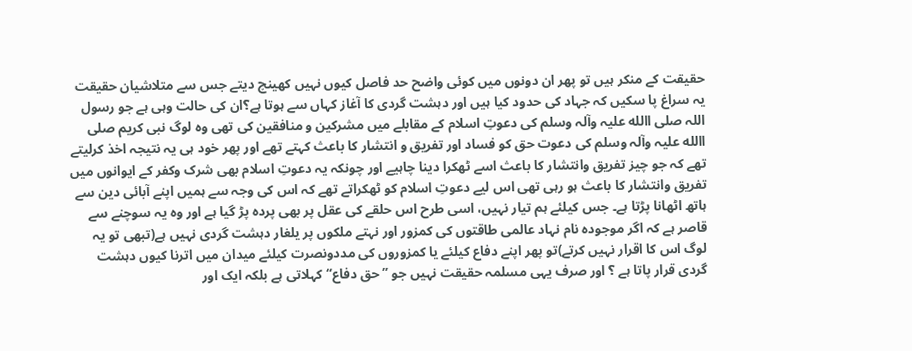حقیقت کے منکر ہیں تو پھر ان دونوں میں کوئی واضح حد فاصل کیوں نہیں کھینچ دیتے جس سے متلاشیان حقیقت یہ سراغ پا سکیں کہ جہاد کی حدود کیا ہیں اور دہشت گردی کا آغاز کہاں سے ہوتا ہے؟ان کی حالت وہی ہے جو رسول اللہ صلی االله علیہ وآلہ وسلم کی دعوتِ اسلام کے مقابلے میں مشرکین و منافقین کی تھی وہ لوگ نبی کریم صلی االله علیہ وآلہ وسلم کی دعوت حق کو فساد اور تفریق و انتشار کا باعث کہتے تھے اور پھر خود ہی یہ نتیجہ اخذ کرلیتے تھے کہ جو چیز تفریق وانتشار کا باعث اسے ٹھکرا دینا چاہیے اور چونکہ یہ دعوتِ اسلام بھی شرک وکفر کے ایوانوں میں تفریق وانتشار کا باعث ہو رہی تھی اس لیے دعوتِ اسلام کو ٹھکراتے تھے کہ اس کی وجہ سے ہمیں اپنے آبائی دین سے ہاتھ اٹھانا پڑتا ہے۔ جس کیلئے ہم تیار نہیں، اسی طرح اس حلقے کی عقل پر بھی پردہ پڑ گیا ہے اور وہ یہ سوچنے سے قاصر ہے کہ اگر موجودہ نام نہاد عالمی طاقتوں کی کمزور اور نہتے ملکوں پر یلغار دہشت گردی نہیں ہے(تبھی تو یہ لوگ اس کا اقرار نہیں کرتے)تو پھر اپنے دفاع کیلئے یا کمزوروں کی مددونصرت کیلئے میدان میں اترنا کیوں دہشت گردی قرار پاتا ہے ؟ اور صرف یہی مسلمہ حقیقت نہیں جو ”حق دفاع“ کہلاتی ہے بلکہ ایک اور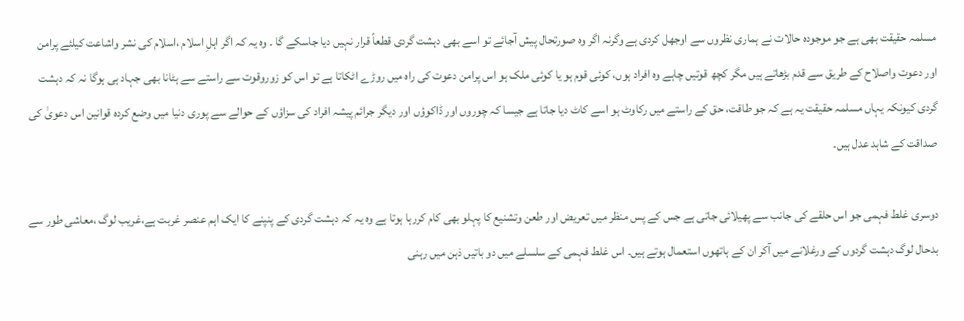مسلمہ حقیقت بھی ہے جو موجودہ حالات نے ہماری نظروں سے اوجھل کردی ہے وگرنہ اگر وہ صورتحال پیش آجائے تو اسے بھی دہشت گردی قطعاً قرار نہیں دیا جاسکے گا ۔ وہ یہ کہ اگر اہلِ اسلام ،اسلام کی نشر واشاعت کیلئے پرامن اور دعوت واصلاح کے طریق سے قدم بڑھاتے ہیں مگر کچھ قوتیں چاہے وہ افراد ہوں، کوئی قوم ہو یا کوئی ملک ہو اس پرامن دعوت کی راہ میں روڑے اٹکاتا ہے تو اس کو زوروقوت سے راستے سے ہٹانا بھی جہاد ہی ہوگا نہ کہ دہشت گردی کیونکہ یہاں مسلمہ حقیقت یہ ہے کہ جو طاقت، حق کے راستے میں رکاوٹ ہو اسے کاٹ دیا جاتا ہے جیسا کہ چوروں اور ڈاکوؤں اور دیگر جرائم پیشہ افراد کی سزاؤں کے حوالے سے پوری دنیا میں وضع کردہ قوانین اس دعویٰ کی صداقت کے شاہد عدل ہیں۔

دوسری غلط فہمی جو اس حلقے کی جانب سے پھیلائی جاتی ہے جس کے پس منظر میں تعریض اور طعن وتشنیع کا پہلو بھی کام کررہا ہوتا ہے وہ یہ کہ دہشت گردی کے پنپنے کا ایک اہم عنصر غربت ہے،غریب لوگ ،معاشی طور سے بدحال لوگ دہشت گردوں کے ورغلانے میں آکر ان کے ہاتھوں استعمال ہوتے ہیں۔ اس غلط فہمی کے سلسلے میں دو باتیں ذہن میں رہنی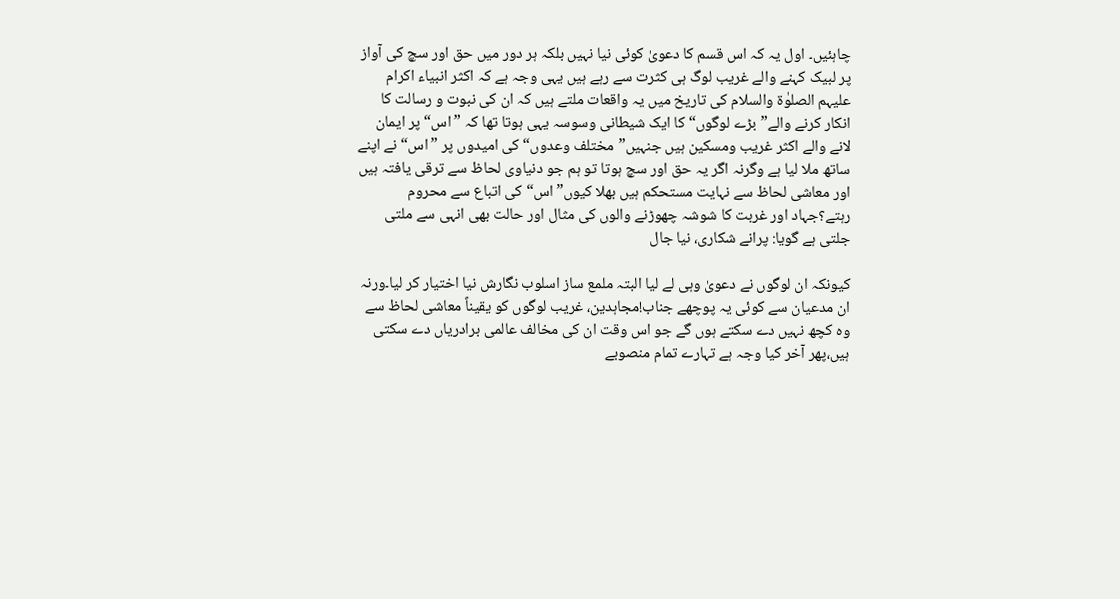چاہئیں۔ اول یہ کہ اس قسم کا دعویٰ کوئی نیا نہیں بلکہ ہر دور میں حق اور سچ کی آواز پر لبیک کہنے والے غریب لوگ ہی کثرت سے رہے ہیں یہی وجہ ہے کہ اکثر انبیاء اکرام علیہم الصلوٰة والسلام کی تاریخ میں یہ واقعات ملتے ہیں کہ ان کی نبوت و رسالت کا انکار کرنے والے”بڑے لوگوں“ کا ایک شیطانی وسوسہ یہی ہوتا تھا کہ ”اس“ پر ایمان لانے والے اکثر غریب ومسکین ہیں جنہیں”مختلف وعدوں“ کی امیدوں پر ”اس“ نے اپنے ساتھ ملا لیا ہے وگرنہ اگر یہ حق اور سچ ہوتا تو ہم جو دنیاوی لحاظ سے ترقی یافتہ ہیں اور معاشی لحاظ سے نہایت مستحکم ہیں بھلا کیوں”اس“ کی اتباع سے محروم رہتے؟جہاد اور غربت کا شوشہ چھوڑنے والوں کی مثال اور حالت بھی انہی سے ملتی جلتی ہے گویا: پرانے شکاری، نیا جال

کیونکہ ان لوگوں نے دعویٰ وہی لے لیا البتہ ملمع ساز اسلوب نگارش نیا اختیار کر لیا۔ورنہ ان مدعیان سے کوئی یہ پوچھے جناب!مجاہدین، غریب لوگوں کو یقیناً معاشی لحاظ سے وہ کچھ نہیں دے سکتے ہوں گے جو اس وقت ان کی مخالف عالمی برادریاں دے سکتی ہیں،پھر آخر کیا وجہ ہے تہارے تمام منصوبے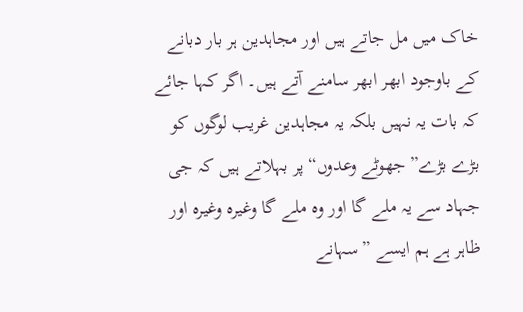خاک میں مل جاتے ہیں اور مجاہدین ہر بار دبانے کے باوجود ابھر ابھر سامنے آتے ہیں۔ اگر کہا جائے کہ بات یہ نہیں بلکہ یہ مجاہدین غریب لوگوں کو بڑے بڑے”جھوٹے وعدوں“ پر بہلاتے ہیں کہ جی جہاد سے یہ ملے گا اور وہ ملے گا وغیرہ وغیرہ اور ظاہر ہے ہم ایسے ”سہانے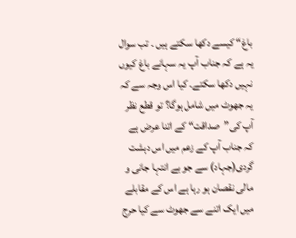باغ“ کیسے دکھا سکتے ہیں ۔ تب سوال یہ ہے کہ جناب آپ یہ سہانے باغ کیوں نہیں دکھا سکتے۔ کیا اس وجہ سے کہ یہ جھوٹ میں شامل ہوگا؟ تو قطع نظر آپ کی”صداقت“ کے اتنا عرض ہے کہ جناب آپ کے زعم میں اس دہشت گردی(جہاد) سے جو بے انتہا جانی و مالی نقصان ہو رہا ہے اس کے مقابلے میں ایک اتنے سے جھوٹ سے کیا حرج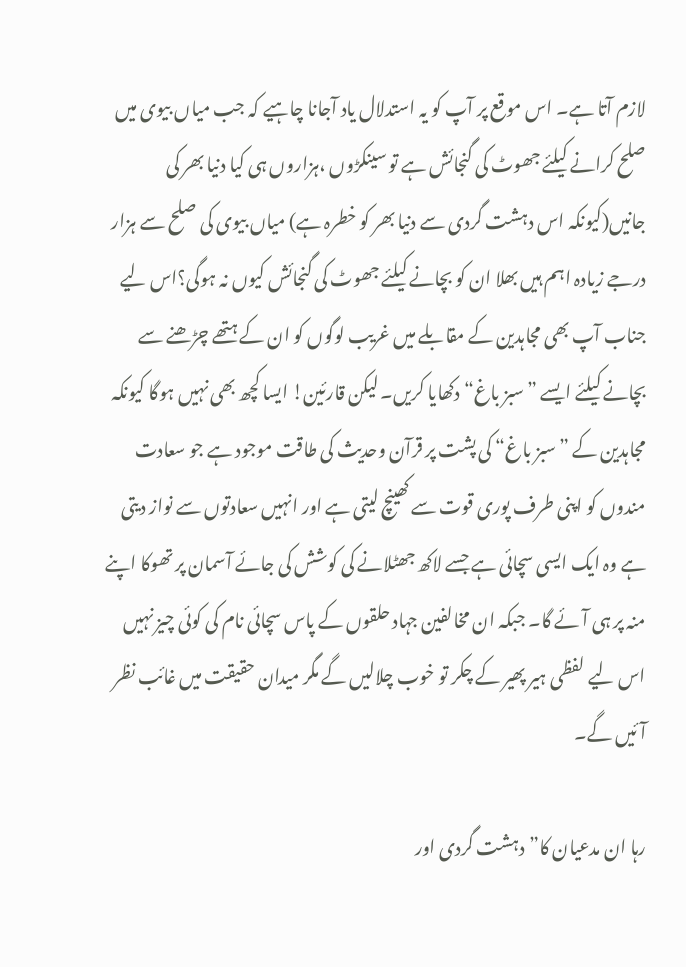لازم آتا ہے۔ اس موقع پر آپ کو یہ استدلال یاد آجانا چاہیے کہ جب میاں بیوی میں صلح کرانے کیلئے جھوٹ کی گنجائش ہے تو سینکڑوں ،ہزاروں ہی کیا دنیا بھر کی جانیں(کیونکہ اس دہشت گردی سے دنیا بھر کو خطرہ ہے) میاں بیوی کی صلح سے ہزار درجے زیادہ اہم ہیں بھلا ان کو بچانے کیلئے جھوٹ کی گنجائش کیوں نہ ہوگی؟اس لیے جناب آپ بھی مجاہدین کے مقابلے میں غریب لوگوں کو ان کے ہتھے چڑھنے سے بچانے کیلئے ایسے ”سبز باغ“ دکھایا کریں۔ لیکن قارئین! ایسا کچھ بھی نہیں ہوگا کیونکہ مجاہدین کے ”سبز باغ“ کی پشت پر قرآن وحدیث کی طاقت موجود ہے جو سعادت مندوں کو اپنی طرف پوری قوت سے کھینچ لیتی ہے اور انہیں سعادتوں سے نواز دیتی ہے وہ ایک ایسی سچائی ہے جسے لاکھ جھٹلانے کی کوشش کی جائے آسمان پر تھوکا اپنے منہ پر ہی آئے گا۔ جبکہ ان مخالفین جہاد حلقوں کے پاس سچائی نام کی کوئی چیز نہیں اس لیے لفظی ہیر پھیر کے چکر تو خوب چلالیں گے مگر میدان حقیقت میں غائب نظر آئیں گے۔

رہا ان مدعیان کا”دہشت گردی اور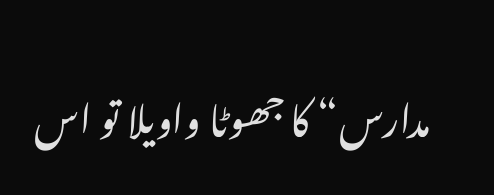مدارس“ کا جھوٹا واویلا تو اس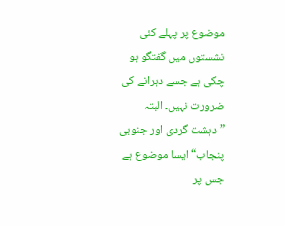موضوع پر پہلے کئی نشستوں میں گفتگو ہو چکی ہے جسے دہرانے کی ضرورت نہیں۔ البتہ ”دہشت گردی اور جنوبی پنجاب“ ایسا موضوع ہے جس پر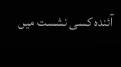آئندہ کسی نشست میں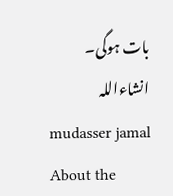بات ہوگی۔ انشاءاللہ
mudasser jamal
About the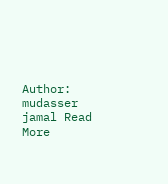Author: mudasser jamal Read More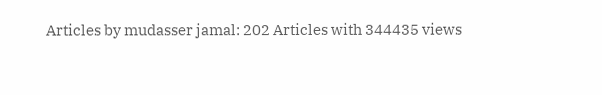Articles by mudasser jamal: 202 Articles with 344435 views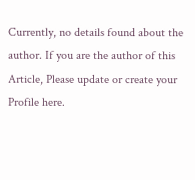Currently, no details found about the author. If you are the author of this Article, Please update or create your Profile here.